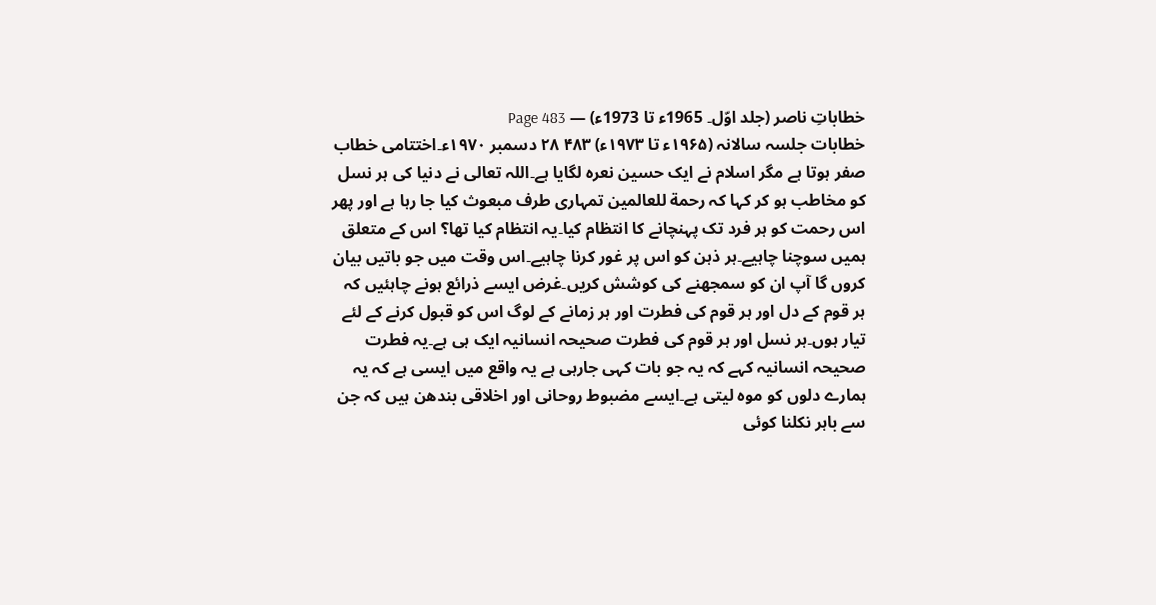خطاباتِ ناصر (جلد اوّل۔ 1965ء تا 1973ء) — Page 483
خطابات جلسہ سالانہ (۱۹۶۵ء تا ۱۹۷۳ء) ۴۸۳ ۲۸ دسمبر ۱۹۷۰ء۔اختتامی خطاب صفر ہوتا ہے مگر اسلام نے ایک حسین نعرہ لگایا ہے۔اللہ تعالی نے دنیا کی ہر نسل کو مخاطب ہو کر کہا کہ رحمة للعالمين تمہاری طرف مبعوث کیا جا رہا ہے اور پھر اس رحمت کو ہر فرد تک پہنچانے کا انتظام کیا۔یہ انتظام کیا تھا؟ اس کے متعلق ہمیں سوچنا چاہیے۔ہر ذہن کو اس پر غور کرنا چاہیے۔اس وقت میں جو باتیں بیان کروں گا آپ ان کو سمجھنے کی کوشش کریں۔غرض ایسے ذرائع ہونے چاہئیں کہ ہر قوم کے دل اور ہر قوم کی فطرت اور ہر زمانے کے لوگ اس کو قبول کرنے کے لئے تیار ہوں۔ہر نسل اور ہر قوم کی فطرت صحیحہ انسانیہ ایک ہی ہے۔یہ فطرت صحیحہ انسانیہ کہے کہ یہ جو بات کہی جارہی ہے یہ واقع میں ایسی ہے کہ یہ ہمارے دلوں کو موہ لیتی ہے۔ایسے مضبوط روحانی اور اخلاقی بندھن ہیں کہ جن سے باہر نکلنا کوئی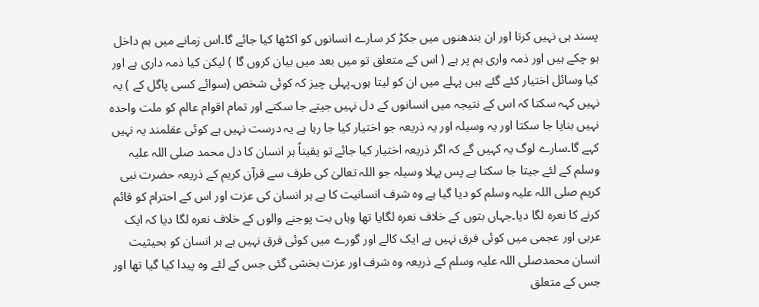پسند ہی نہیں کرتا اور ان بندھنوں میں جکڑ کر سارے انسانوں کو اکٹھا کیا جائے گا۔اس زمانے میں ہم داخل ہو چکے ہیں اور ذمہ واری ہم پر ہے ( اس کے متعلق تو میں بعد میں بیان کروں گا ) لیکن کیا ذمہ داری ہے اور کیا وسائل اختیار کئے گئے ہیں پہلے میں ان کو لیتا ہوں۔پہلی چیز کہ کوئی شخص (سوائے کسی پاگل کے ) یہ نہیں کہہ سکتا کہ اس کے نتیجہ میں انسانوں کے دل نہیں جیتے جا سکتے اور تمام اقوام عالم کو ملت واحدہ نہیں بنایا جا سکتا اور یہ وسیلہ اور یہ ذریعہ جو اختیار کیا جا رہا ہے یہ درست نہیں ہے کوئی عقلمند یہ نہیں کہے گا۔سارے لوگ یہ کہیں گے کہ اگر ذریعہ اختیار کیا جائے تو یقیناً ہر انسان کا دل محمد صلی اللہ علیہ وسلم کے لئے جیتا جا سکتا ہے پس پہلا وسیلہ جو اللہ تعالیٰ کی طرف سے قرآن کریم کے ذریعہ حضرت نبی کریم صلی اللہ علیہ وسلم کو دیا گیا ہے وہ شرف انسانیت کا ہے ہر انسان کی عزت اور اس کے احترام کو قائم کرنے کا نعرہ لگا دیا۔جہاں بتوں کے خلاف نعرہ لگایا تھا وہاں بت پوجنے والوں کے خلاف نعرہ لگا دیا کہ ایک عربی اور عجمی میں کوئی فرق نہیں ہے ایک کالے اور گورے میں کوئی فرق نہیں ہے ہر انسان کو بحیثیت انسان محمدصلی اللہ علیہ وسلم کے ذریعہ وہ شرف اور عزت بخشی گئی جس کے لئے وہ پیدا کیا گیا تھا اور جس کے متعلق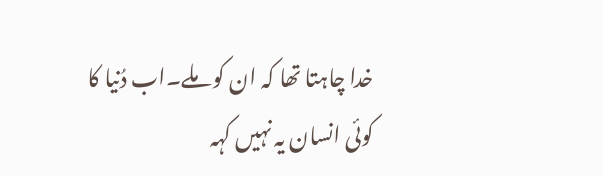خدا چاہتا تھا کہ ان کو ملے۔اب دُنیا کا کوئی انسان یہ نہیں کہہ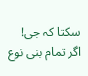سکتا کہ جی! اگر تمام بنی نوع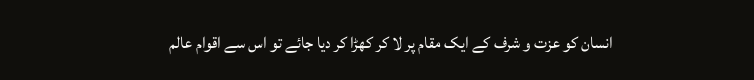انسان کو عزت و شرف کے ایک مقام پر لا کر کھڑا کر دیا جائے تو اس سے اقوام عالم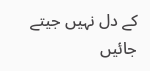کے دل نہیں جیتے جائیں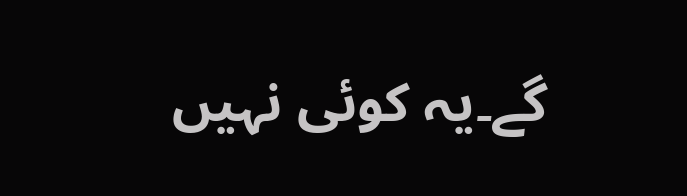گے۔یہ کوئی نہیں